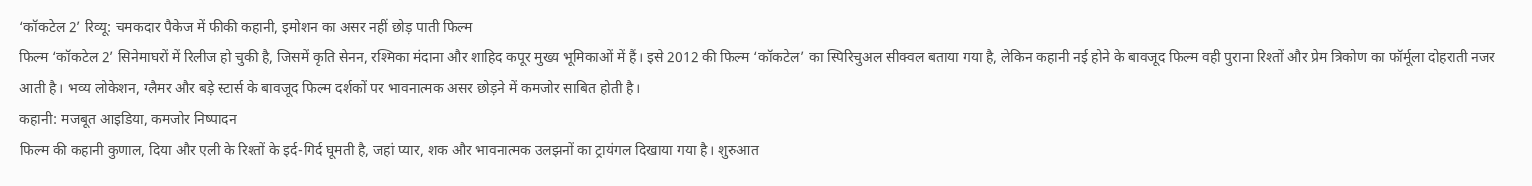‘कॉकटेल 2’ रिव्यू: चमकदार पैकेज में फीकी कहानी, इमोशन का असर नहीं छोड़ पाती फिल्म
फिल्म ‘कॉकटेल 2’ सिनेमाघरों में रिलीज हो चुकी है, जिसमें कृति सेनन, रश्मिका मंदाना और शाहिद कपूर मुख्य भूमिकाओं में हैं। इसे 2012 की फिल्म ‘कॉकटेल’ का स्पिरिचुअल सीक्वल बताया गया है, लेकिन कहानी नई होने के बावजूद फिल्म वही पुराना रिश्तों और प्रेम त्रिकोण का फॉर्मूला दोहराती नजर आती है। भव्य लोकेशन, ग्लैमर और बड़े स्टार्स के बावजूद फिल्म दर्शकों पर भावनात्मक असर छोड़ने में कमजोर साबित होती है।
कहानी: मजबूत आइडिया, कमजोर निष्पादन
फिल्म की कहानी कुणाल, दिया और एली के रिश्तों के इर्द-गिर्द घूमती है, जहां प्यार, शक और भावनात्मक उलझनों का ट्रायंगल दिखाया गया है। शुरुआत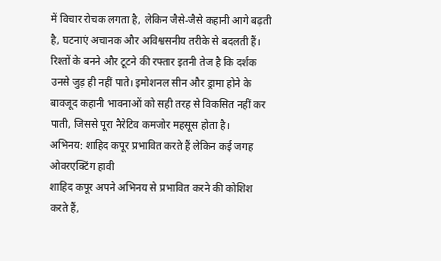में विचार रोचक लगता है, लेकिन जैसे-जैसे कहानी आगे बढ़ती है, घटनाएं अचानक और अविश्वसनीय तरीके से बदलती हैं। रिश्तों के बनने और टूटने की रफ्तार इतनी तेज है कि दर्शक उनसे जुड़ ही नहीं पाते। इमोशनल सीन और ड्रामा होने के बावजूद कहानी भावनाओं को सही तरह से विकसित नहीं कर पाती, जिससे पूरा नैरेटिव कमजोर महसूस होता है।
अभिनय: शाहिद कपूर प्रभावित करते हैं लेकिन कई जगह ओवरएक्टिंग हावी
शाहिद कपूर अपने अभिनय से प्रभावित करने की कोशिश करते हैं,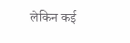लेकिन कई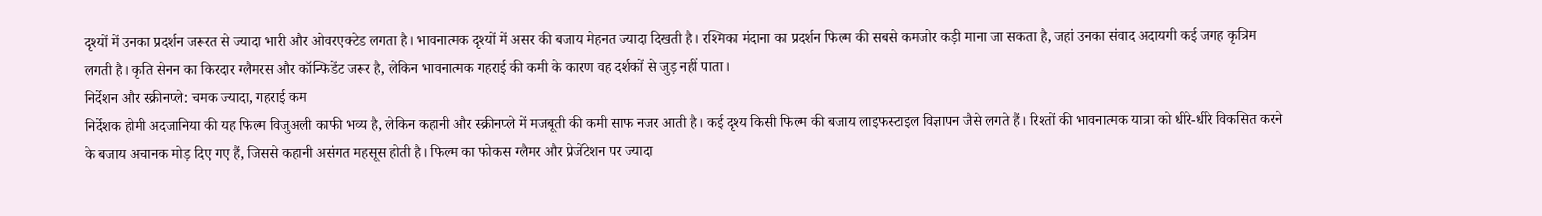दृश्यों में उनका प्रदर्शन जरूरत से ज्यादा भारी और ओवरएक्टेड लगता है। भावनात्मक दृश्यों में असर की बजाय मेहनत ज्यादा दिखती है। रश्मिका मंदाना का प्रदर्शन फिल्म की सबसे कमजोर कड़ी माना जा सकता है, जहां उनका संवाद अदायगी कई जगह कृत्रिम लगती है। कृति सेनन का किरदार ग्लैमरस और कॉन्फिडेंट जरूर है, लेकिन भावनात्मक गहराई की कमी के कारण वह दर्शकों से जुड़ नहीं पाता।
निर्देशन और स्क्रीनप्ले: चमक ज्यादा, गहराई कम
निर्देशक होमी अदजानिया की यह फिल्म विजुअली काफी भव्य है, लेकिन कहानी और स्क्रीनप्ले में मजबूती की कमी साफ नजर आती है। कई दृश्य किसी फिल्म की बजाय लाइफस्टाइल विज्ञापन जैसे लगते हैं। रिश्तों की भावनात्मक यात्रा को धीरे-धीरे विकसित करने के बजाय अचानक मोड़ दिए गए हैं, जिससे कहानी असंगत महसूस होती है। फिल्म का फोकस ग्लैमर और प्रेजेंटेशन पर ज्यादा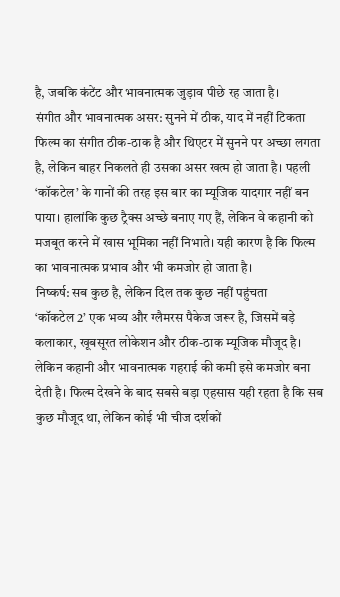है, जबकि कंटेंट और भावनात्मक जुड़ाव पीछे रह जाता है।
संगीत और भावनात्मक असर: सुनने में ठीक, याद में नहीं टिकता
फिल्म का संगीत ठीक-ठाक है और थिएटर में सुनने पर अच्छा लगता है, लेकिन बाहर निकलते ही उसका असर खत्म हो जाता है। पहली ‘कॉकटेल’ के गानों की तरह इस बार का म्यूजिक यादगार नहीं बन पाया। हालांकि कुछ ट्रैक्स अच्छे बनाए गए हैं, लेकिन वे कहानी को मजबूत करने में खास भूमिका नहीं निभाते। यही कारण है कि फिल्म का भावनात्मक प्रभाव और भी कमजोर हो जाता है।
निष्कर्ष: सब कुछ है, लेकिन दिल तक कुछ नहीं पहुंचता
‘कॉकटेल 2’ एक भव्य और ग्लैमरस पैकेज जरूर है, जिसमें बड़े कलाकार, खूबसूरत लोकेशन और ठीक-ठाक म्यूजिक मौजूद है। लेकिन कहानी और भावनात्मक गहराई की कमी इसे कमजोर बना देती है। फिल्म देखने के बाद सबसे बड़ा एहसास यही रहता है कि सब कुछ मौजूद था, लेकिन कोई भी चीज दर्शकों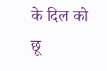के दिल को छू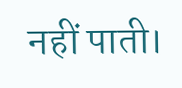नहीं पाती।